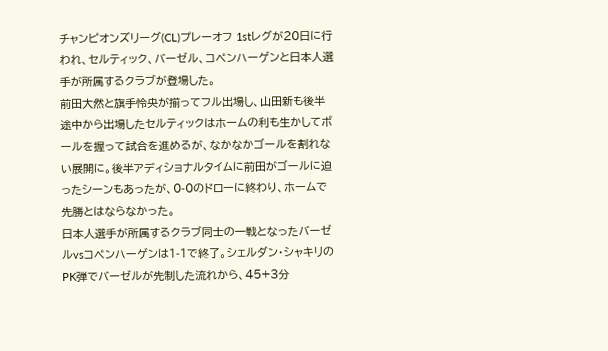チャンピオンズリーグ(CL)プレーオフ 1stレグが20日に行われ、セルティック、バーゼル、コペンハーゲンと日本人選手が所属するクラブが登場した。
前田大然と旗手怜央が揃ってフル出場し、山田新も後半途中から出場したセルティックはホームの利も生かしてボールを握って試合を進めるが、なかなかゴールを割れない展開に。後半アディショナルタイムに前田がゴールに迫ったシーンもあったが、0-0のドローに終わり、ホームで先勝とはならなかった。
日本人選手が所属するクラブ同士の一戦となったバーゼルvsコペンハーゲンは1-1で終了。シェルダン・シャキリのPK弾でバーゼルが先制した流れから、45+3分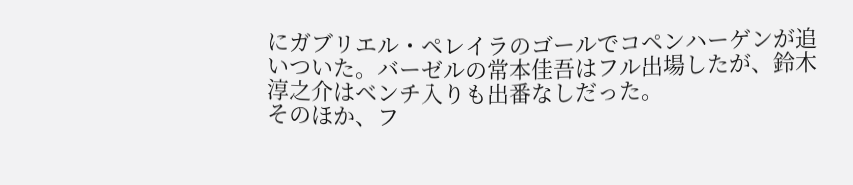にガブリエル・ペレイラのゴールでコペンハーゲンが追いついた。バーゼルの常本佳吾はフル出場したが、鈴木淳之介はベンチ入りも出番なしだった。
そのほか、フ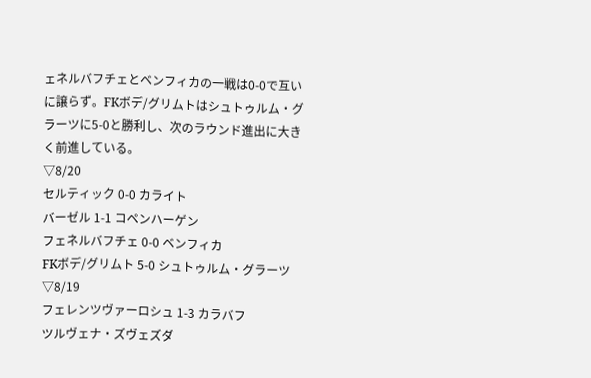ェネルバフチェとベンフィカの一戦は0-0で互いに譲らず。FKボデ/グリムトはシュトゥルム・グラーツに5-0と勝利し、次のラウンド進出に大きく前進している。
▽8/20
セルティック 0-0 カライト
バーゼル 1-1 コペンハーゲン
フェネルバフチェ 0-0 ベンフィカ
FKボデ/グリムト 5-0 シュトゥルム・グラーツ
▽8/19
フェレンツヴァーロシュ 1-3 カラバフ
ツルヴェナ・ズヴェズダ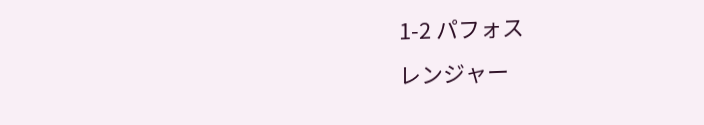1-2 パフォス
レンジャー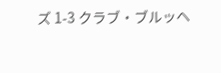ズ 1-3 クラブ・ブルッヘ